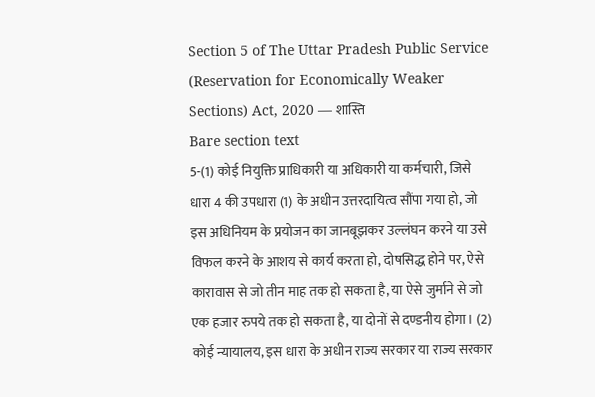Section 5 of The Uttar Pradesh Public Service (Reservation for Economically Weaker Sections) Act, 2020 — शास्ति
Bare section text
5-(1) कोई नियुक्ति प्राधिकारी या अधिकारी या कर्मचारी, जिसे धारा 4 की उपधारा (1) के अधीन उत्तरदायित्व सौंपा गया हो, जो इस अधिनियम के प्रयोजन का जानबूझकर उल्लंघन करने या उसे विफल करने के आशय से कार्य करता हो, दोषसिद्ध होने पर, ऐसे कारावास से जो तीन माह तक हो सकता है, या ऐसे जुर्माने से जो एक हजार रुपये तक हो सकता है, या दोनों से दण्डनीय होगा। (2) कोई न्यायालय, इस धारा के अधीन राज्य सरकार या राज्य सरकार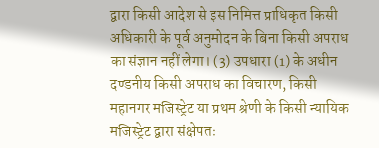द्वारा किसी आदेश से इस निमित्त प्राधिकृत किसी अधिकारी के पूर्व अनुमोदन के बिना किसी अपराध का संज्ञान नहीं लेगा। (3) उपधारा (1) के अधीन दण्डनीय किसी अपराध का विचारण, किसी महानगर मजिस्ट्रेट या प्रथम श्रेणी के किसी न्यायिक मजिस्ट्रेट द्वारा संक्षेपतः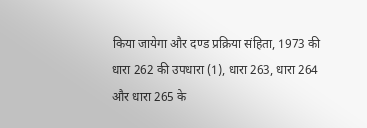किया जायेगा और दण्ड प्रक्रिया संहिता, 1973 की धारा 262 की उपधारा (1), धारा 263, धारा 264 और धारा 265 के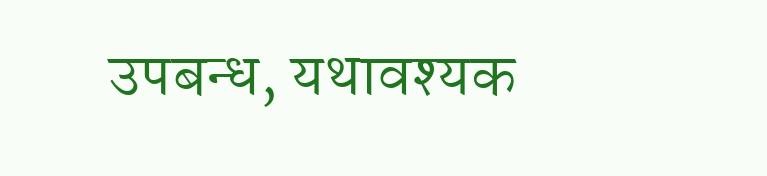उपबन्ध, यथावश्यक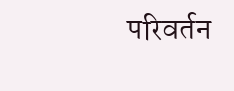परिवर्तन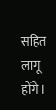सहित लागू होंगे।